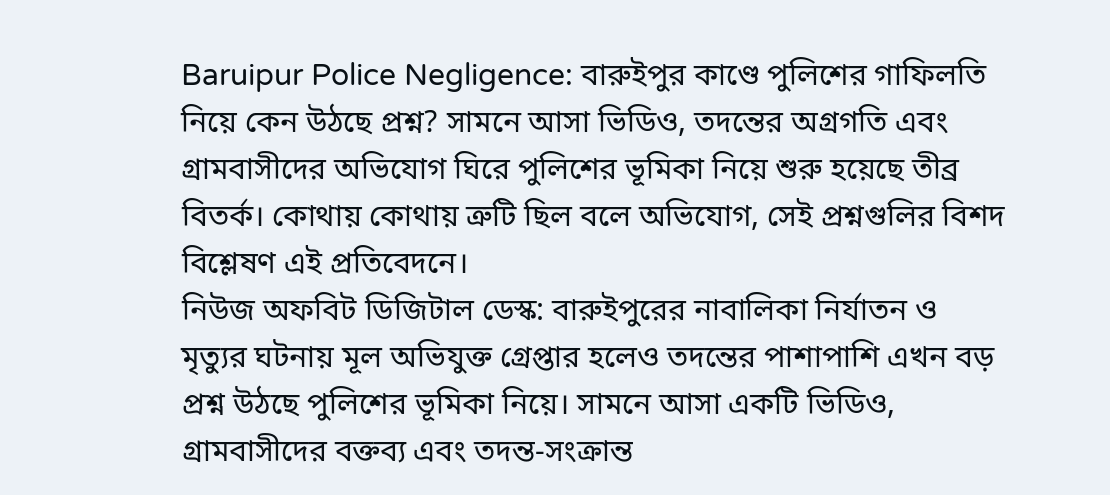Baruipur Police Negligence: বারুইপুর কাণ্ডে পুলিশের গাফিলতি নিয়ে কেন উঠছে প্রশ্ন? সামনে আসা ভিডিও, তদন্তের অগ্রগতি এবং গ্রামবাসীদের অভিযোগ ঘিরে পুলিশের ভূমিকা নিয়ে শুরু হয়েছে তীব্র বিতর্ক। কোথায় কোথায় ত্রুটি ছিল বলে অভিযোগ, সেই প্রশ্নগুলির বিশদ বিশ্লেষণ এই প্রতিবেদনে।
নিউজ অফবিট ডিজিটাল ডেস্ক: বারুইপুরের নাবালিকা নির্যাতন ও মৃত্যুর ঘটনায় মূল অভিযুক্ত গ্রেপ্তার হলেও তদন্তের পাশাপাশি এখন বড় প্রশ্ন উঠছে পুলিশের ভূমিকা নিয়ে। সামনে আসা একটি ভিডিও, গ্রামবাসীদের বক্তব্য এবং তদন্ত-সংক্রান্ত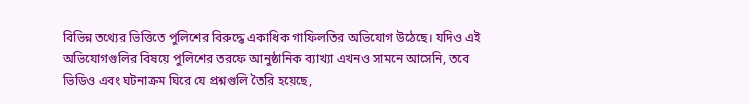বিভিন্ন তথ্যের ভিত্তিতে পুলিশের বিরুদ্ধে একাধিক গাফিলতির অভিযোগ উঠেছে। যদিও এই অভিযোগগুলির বিষয়ে পুলিশের তরফে আনুষ্ঠানিক ব্যাখ্যা এখনও সামনে আসেনি, তবে ভিডিও এবং ঘটনাক্রম ঘিরে যে প্রশ্নগুলি তৈরি হয়েছে,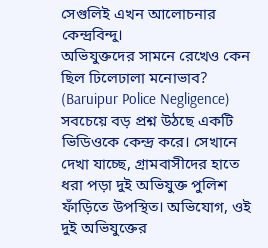সেগুলিই এখন আলোচনার কেন্দ্রবিন্দু।
অভিযুক্তদের সামনে রেখেও কেন ছিল ঢিলেঢালা মনোভাব? (Baruipur Police Negligence)
সবচেয়ে বড় প্রশ্ন উঠছে একটি ভিডিওকে কেন্দ্র করে। সেখানে দেখা যাচ্ছে, গ্রামবাসীদের হাতে ধরা পড়া দুই অভিযুক্ত পুলিশ ফাঁড়িতে উপস্থিত। অভিযোগ, ওই দুই অভিযুক্তের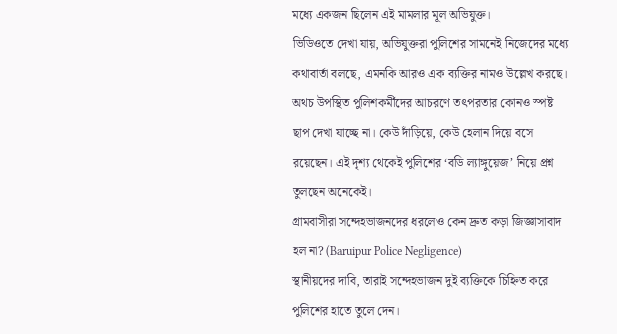মধ্যে একজন ছিলেন এই মামলার মূল অভিযুক্ত।
ভিডিওতে দেখা যায়, অভিযুক্তরা পুলিশের সামনেই নিজেদের মধ্যে কথাবার্তা বলছে, এমনকি আরও এক ব্যক্তির নামও উল্লেখ করছে। অথচ উপস্থিত পুলিশকর্মীদের আচরণে তৎপরতার কোনও স্পষ্ট ছাপ দেখা যাচ্ছে না। কেউ দাঁড়িয়ে, কেউ হেলান দিয়ে বসে রয়েছেন। এই দৃশ্য থেকেই পুলিশের ‘বডি ল্যাঙ্গুয়েজ’ নিয়ে প্রশ্ন তুলছেন অনেকেই।
গ্রামবাসীরা সন্দেহভাজনদের ধরলেও কেন দ্রুত কড়া জিজ্ঞাসাবাদ হল না? (Baruipur Police Negligence)
স্থানীয়দের দাবি, তারাই সন্দেহভাজন দুই ব্যক্তিকে চিহ্নিত করে পুলিশের হাতে তুলে দেন।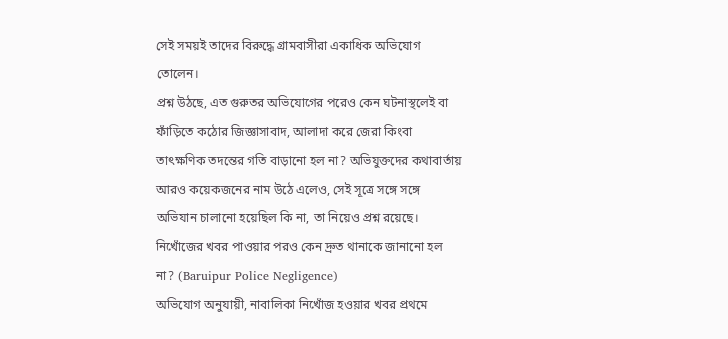সেই সময়ই তাদের বিরুদ্ধে গ্রামবাসীরা একাধিক অভিযোগ তোলেন।
প্রশ্ন উঠছে, এত গুরুতর অভিযোগের পরেও কেন ঘটনাস্থলেই বা ফাঁড়িতে কঠোর জিজ্ঞাসাবাদ, আলাদা করে জেরা কিংবা তাৎক্ষণিক তদন্তের গতি বাড়ানো হল না? অভিযুক্তদের কথাবার্তায় আরও কয়েকজনের নাম উঠে এলেও, সেই সূত্রে সঙ্গে সঙ্গে অভিযান চালানো হয়েছিল কি না, তা নিয়েও প্রশ্ন রয়েছে।
নিখোঁজের খবর পাওয়ার পরও কেন দ্রুত থানাকে জানানো হল না? (Baruipur Police Negligence)
অভিযোগ অনুযায়ী, নাবালিকা নিখোঁজ হওয়ার খবর প্রথমে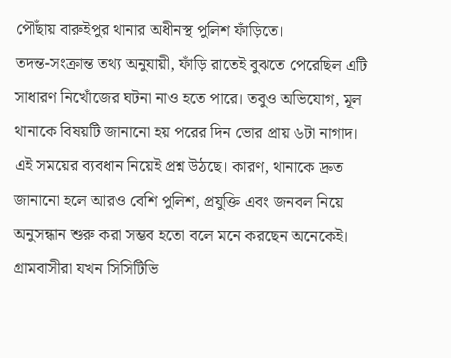পৌঁছায় বারুইপুর থানার অধীনস্থ পুলিশ ফাঁড়িতে।
তদন্ত-সংক্রান্ত তথ্য অনুযায়ী, ফাঁড়ি রাতেই বুঝতে পেরেছিল এটি সাধারণ নিখোঁজের ঘটনা নাও হতে পারে। তবুও অভিযোগ, মূল থানাকে বিষয়টি জানানো হয় পরের দিন ভোর প্রায় ৬টা নাগাদ।
এই সময়ের ব্যবধান নিয়েই প্রশ্ন উঠছে। কারণ, থানাকে দ্রুত জানানো হলে আরও বেশি পুলিশ, প্রযুক্তি এবং জনবল নিয়ে অনুসন্ধান শুরু করা সম্ভব হতো বলে মনে করছেন অনেকেই।
গ্রামবাসীরা যখন সিসিটিভি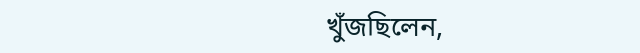খুঁজছিলেন,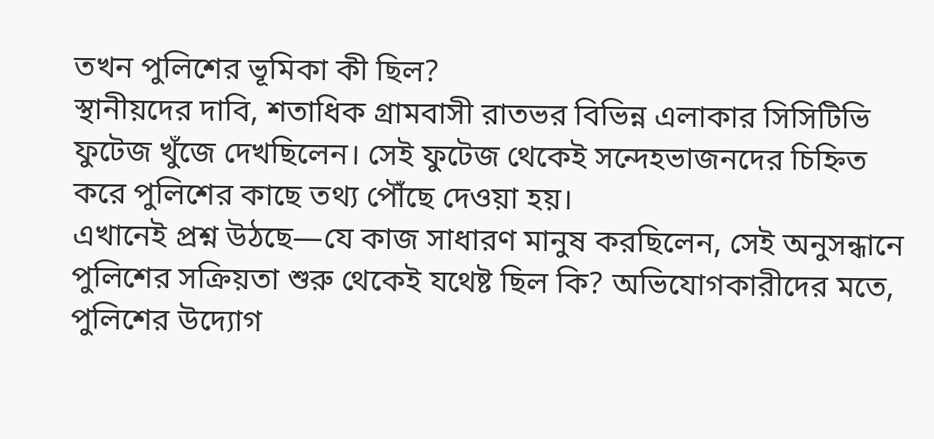তখন পুলিশের ভূমিকা কী ছিল?
স্থানীয়দের দাবি, শতাধিক গ্রামবাসী রাতভর বিভিন্ন এলাকার সিসিটিভি ফুটেজ খুঁজে দেখছিলেন। সেই ফুটেজ থেকেই সন্দেহভাজনদের চিহ্নিত করে পুলিশের কাছে তথ্য পৌঁছে দেওয়া হয়।
এখানেই প্রশ্ন উঠছে—যে কাজ সাধারণ মানুষ করছিলেন, সেই অনুসন্ধানে পুলিশের সক্রিয়তা শুরু থেকেই যথেষ্ট ছিল কি? অভিযোগকারীদের মতে, পুলিশের উদ্যোগ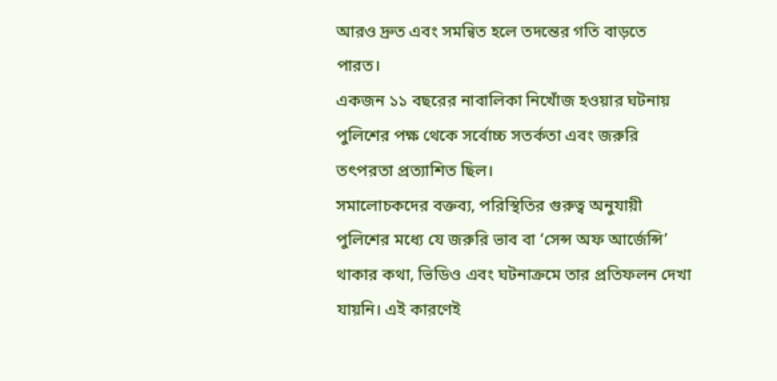আরও দ্রুত এবং সমন্বিত হলে তদন্তের গতি বাড়তে পারত।
একজন ১১ বছরের নাবালিকা নিখোঁজ হওয়ার ঘটনায় পুলিশের পক্ষ থেকে সর্বোচ্চ সতর্কতা এবং জরুরি তৎপরতা প্রত্যাশিত ছিল।
সমালোচকদের বক্তব্য, পরিস্থিতির গুরুত্ব অনুযায়ী পুলিশের মধ্যে যে জরুরি ভাব বা ‘সেন্স অফ আর্জেন্সি’ থাকার কথা, ভিডিও এবং ঘটনাক্রমে তার প্রতিফলন দেখা যায়নি। এই কারণেই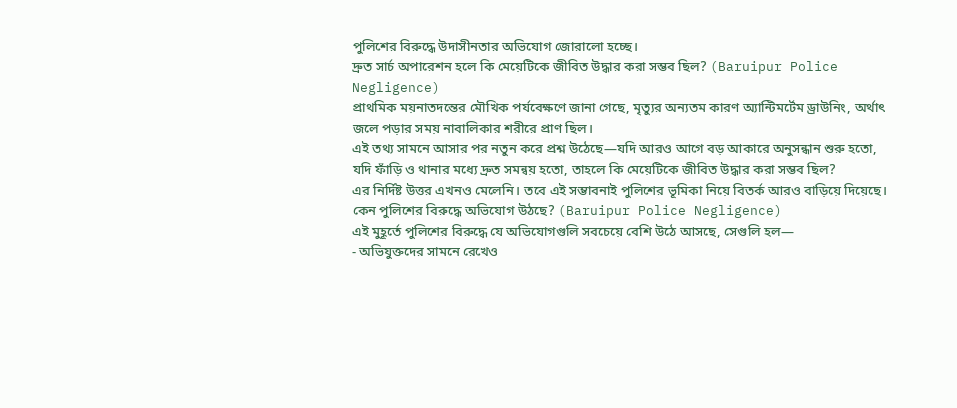পুলিশের বিরুদ্ধে উদাসীনতার অভিযোগ জোরালো হচ্ছে।
দ্রুত সার্চ অপারেশন হলে কি মেয়েটিকে জীবিত উদ্ধার করা সম্ভব ছিল? (Baruipur Police Negligence)
প্রাথমিক ময়নাতদন্তের মৌখিক পর্যবেক্ষণে জানা গেছে, মৃত্যুর অন্যতম কারণ অ্যান্টিমর্টেম ড্রাউনিং, অর্থাৎ জলে পড়ার সময় নাবালিকার শরীরে প্রাণ ছিল।
এই তথ্য সামনে আসার পর নতুন করে প্রশ্ন উঠেছে—যদি আরও আগে বড় আকারে অনুসন্ধান শুরু হতো, যদি ফাঁড়ি ও থানার মধ্যে দ্রুত সমন্বয় হতো, তাহলে কি মেয়েটিকে জীবিত উদ্ধার করা সম্ভব ছিল?
এর নির্দিষ্ট উত্তর এখনও মেলেনি। তবে এই সম্ভাবনাই পুলিশের ভূমিকা নিয়ে বিতর্ক আরও বাড়িয়ে দিয়েছে।
কেন পুলিশের বিরুদ্ধে অভিযোগ উঠছে? (Baruipur Police Negligence)
এই মুহূর্তে পুলিশের বিরুদ্ধে যে অভিযোগগুলি সবচেয়ে বেশি উঠে আসছে, সেগুলি হল—
- অভিযুক্তদের সামনে রেখেও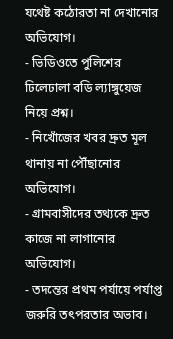যথেষ্ট কঠোরতা না দেখানোর অভিযোগ।
- ভিডিওতে পুলিশের ঢিলেঢালা বডি ল্যাঙ্গুয়েজ নিয়ে প্রশ্ন।
- নিখোঁজের খবর দ্রুত মূল থানায় না পৌঁছানোর অভিযোগ।
- গ্রামবাসীদের তথ্যকে দ্রুত কাজে না লাগানোর অভিযোগ।
- তদন্তের প্রথম পর্যায়ে পর্যাপ্ত জরুরি তৎপরতার অভাব।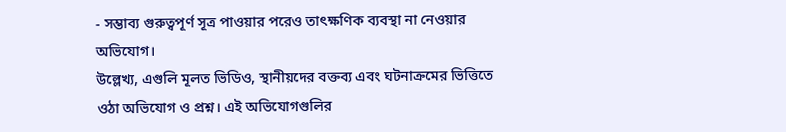- সম্ভাব্য গুরুত্বপূর্ণ সূত্র পাওয়ার পরেও তাৎক্ষণিক ব্যবস্থা না নেওয়ার অভিযোগ।
উল্লেখ্য, এগুলি মূলত ভিডিও, স্থানীয়দের বক্তব্য এবং ঘটনাক্রমের ভিত্তিতে ওঠা অভিযোগ ও প্রশ্ন। এই অভিযোগগুলির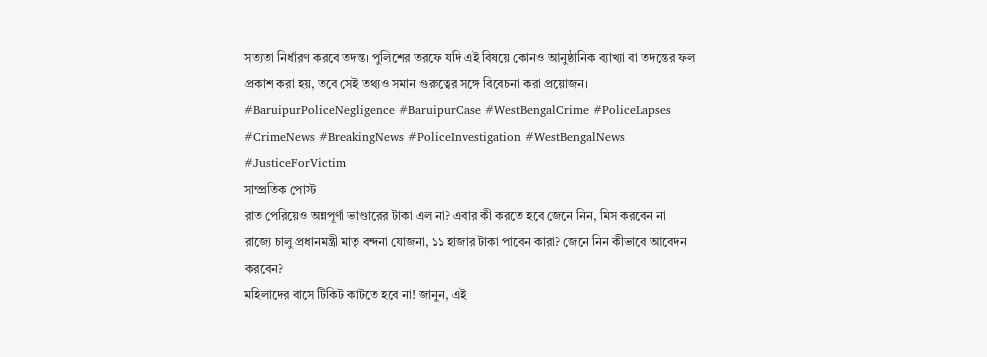সত্যতা নির্ধারণ করবে তদন্ত। পুলিশের তরফে যদি এই বিষয়ে কোনও আনুষ্ঠানিক ব্যাখ্যা বা তদন্তের ফল প্রকাশ করা হয়, তবে সেই তথ্যও সমান গুরুত্বের সঙ্গে বিবেচনা করা প্রয়োজন।
#BaruipurPoliceNegligence #BaruipurCase #WestBengalCrime #PoliceLapses #CrimeNews #BreakingNews #PoliceInvestigation #WestBengalNews #JusticeForVictim
সাম্প্রতিক পোস্ট
রাত পেরিয়েও অন্নপূর্ণা ভাণ্ডারের টাকা এল না? এবার কী করতে হবে জেনে নিন, মিস করবেন না
রাজ্যে চালু প্রধানমন্ত্রী মাতৃ বন্দনা যোজনা, ১১ হাজার টাকা পাবেন কারা? জেনে নিন কীভাবে আবেদন করবেন?
মহিলাদের বাসে টিকিট কাটতে হবে না! জানুন, এই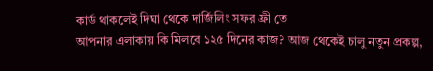কার্ড থাকলেই দিঘা থেকে দার্জিলিং সফর ফ্রী তে
আপনার এলাকায় কি মিলবে ১২৫ দিনের কাজ? আজ থেকেই চালু নতুন প্রকল্প,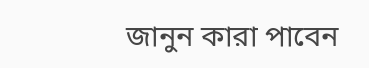জানুন কারা পাবেন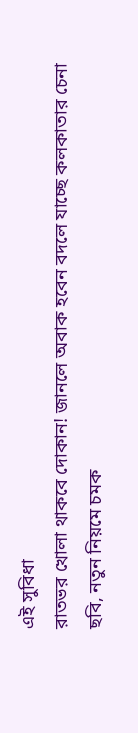এই সুবিধা
রাতভর খোলা থাকবে দোকান! জানলে অবাক হবেন বদলে যাচ্ছে কলকাতার চেনা ছবি, নতুন নিয়মে চমক